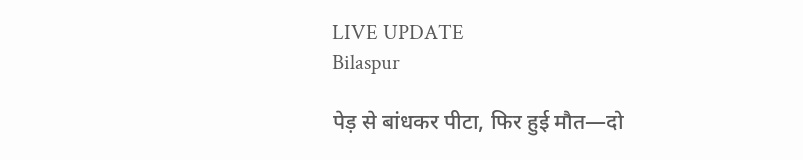LIVE UPDATE
Bilaspur

पेड़ से बांधकर पीटा, फिर हुई मौत—दो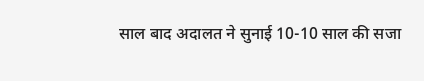साल बाद अदालत ने सुनाई 10-10 साल की सजा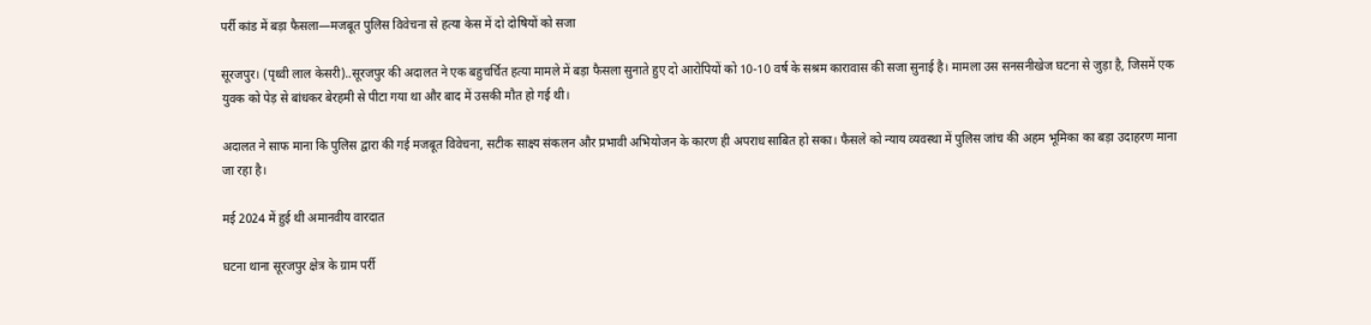पर्री कांड में बड़ा फैसला—मजबूत पुलिस विवेचना से हत्या केस में दो दोषियों को सजा

सूरजपुर। (पृथ्वी लाल केसरी)..सूरजपुर की अदालत ने एक बहुचर्चित हत्या मामले में बड़ा फैसला सुनाते हुए दो आरोपियों को 10-10 वर्ष के सश्रम कारावास की सजा सुनाई है। मामला उस सनसनीखेज घटना से जुड़ा है, जिसमें एक युवक को पेड़ से बांधकर बेरहमी से पीटा गया था और बाद में उसकी मौत हो गई थी।

अदालत ने साफ माना कि पुलिस द्वारा की गई मजबूत विवेचना, सटीक साक्ष्य संकलन और प्रभावी अभियोजन के कारण ही अपराध साबित हो सका। फैसले को न्याय व्यवस्था में पुलिस जांच की अहम भूमिका का बड़ा उदाहरण माना जा रहा है।

मई 2024 में हुई थी अमानवीय वारदात

घटना थाना सूरजपुर क्षेत्र के ग्राम पर्री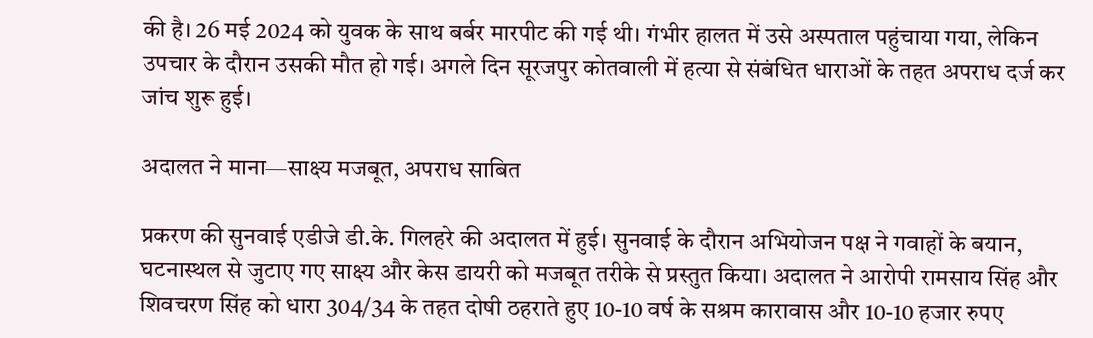की है। 26 मई 2024 को युवक के साथ बर्बर मारपीट की गई थी। गंभीर हालत में उसे अस्पताल पहुंचाया गया, लेकिन उपचार के दौरान उसकी मौत हो गई। अगले दिन सूरजपुर कोतवाली में हत्या से संबंधित धाराओं के तहत अपराध दर्ज कर जांच शुरू हुई।

अदालत ने माना—साक्ष्य मजबूत, अपराध साबित

प्रकरण की सुनवाई एडीजे डी.के. गिलहरे की अदालत में हुई। सुनवाई के दौरान अभियोजन पक्ष ने गवाहों के बयान, घटनास्थल से जुटाए गए साक्ष्य और केस डायरी को मजबूत तरीके से प्रस्तुत किया। अदालत ने आरोपी रामसाय सिंह और शिवचरण सिंह को धारा 304/34 के तहत दोषी ठहराते हुए 10-10 वर्ष के सश्रम कारावास और 10-10 हजार रुपए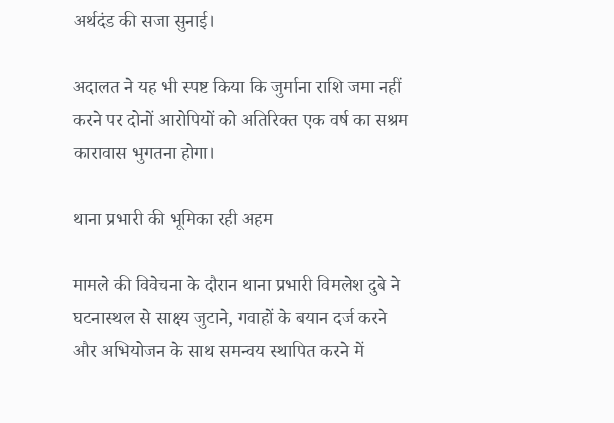अर्थदंड की सजा सुनाई।

अदालत ने यह भी स्पष्ट किया कि जुर्माना राशि जमा नहीं करने पर दोनों आरोपियों को अतिरिक्त एक वर्ष का सश्रम कारावास भुगतना होगा।

थाना प्रभारी की भूमिका रही अहम

मामले की विवेचना के दौरान थाना प्रभारी विमलेश दुबे ने घटनास्थल से साक्ष्य जुटाने, गवाहों के बयान दर्ज करने और अभियोजन के साथ समन्वय स्थापित करने में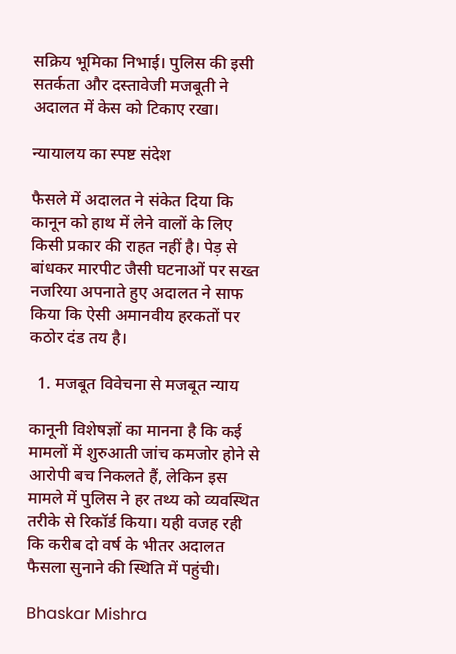सक्रिय भूमिका निभाई। पुलिस की इसी सतर्कता और दस्तावेजी मजबूती ने अदालत में केस को टिकाए रखा।

न्यायालय का स्पष्ट संदेश

फैसले में अदालत ने संकेत दिया कि कानून को हाथ में लेने वालों के लिए किसी प्रकार की राहत नहीं है। पेड़ से बांधकर मारपीट जैसी घटनाओं पर सख्त नजरिया अपनाते हुए अदालत ने साफ किया कि ऐसी अमानवीय हरकतों पर कठोर दंड तय है।

  1. मजबूत विवेचना से मजबूत न्याय

कानूनी विशेषज्ञों का मानना है कि कई मामलों में शुरुआती जांच कमजोर होने से आरोपी बच निकलते हैं, लेकिन इस मामले में पुलिस ने हर तथ्य को व्यवस्थित तरीके से रिकॉर्ड किया। यही वजह रही कि करीब दो वर्ष के भीतर अदालत फैसला सुनाने की स्थिति में पहुंची।

Bhaskar Mishra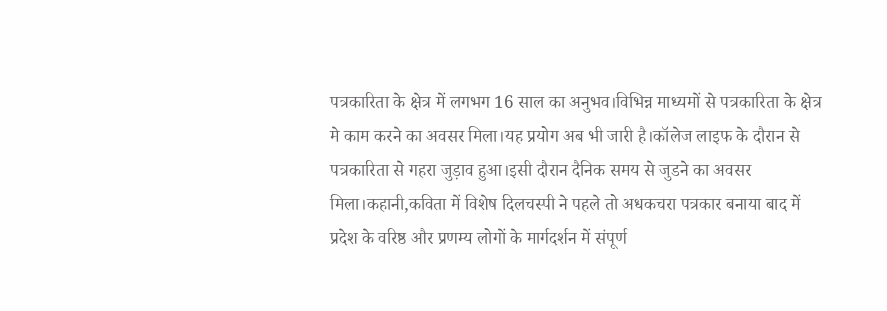पत्रकारिता के क्षेत्र में लगभग 16 साल का अनुभव।विभिन्न माध्यमों से पत्रकारिता के क्षेत्र मे काम करने का अवसर मिला।यह प्रयोग अब भी जारी है।कॉलेज लाइफ के दौरान से पत्रकारिता से गहरा जुड़ाव हुआ।इसी दौरान दैनिक समय से जुडने का अवसर मिला।कहानी,कविता में विशेष दिलचस्पी ने पहले तो अधकचरा पत्रकार बनाया बाद में प्रदेश के वरिष्ठ और प्रणम्य लोगों के मार्गदर्शन में संपूर्ण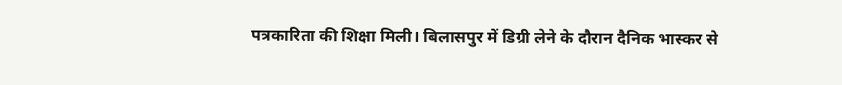पत्रकारिता की शिक्षा मिली। बिलासपुर में डिग्री लेने के दौरान दैनिक भास्कर से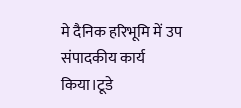मे दैनिक हरिभूमि में उप संपादकीय कार्य किया।टूडे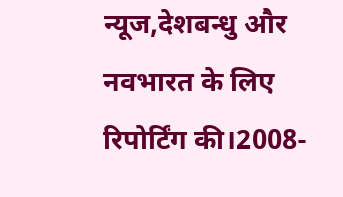न्यूज,देशबन्धु और नवभारत के लिए रिपोर्टिंग की।2008-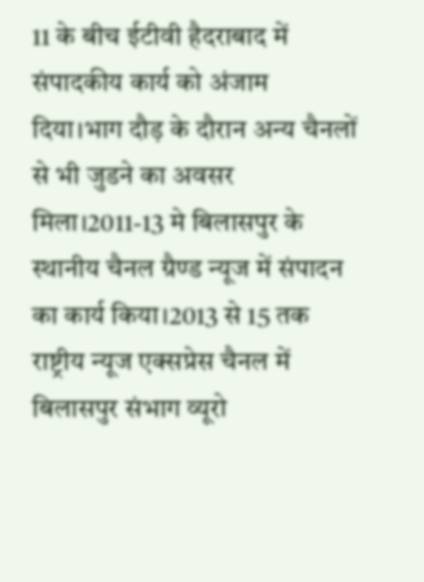11 के बीच ईटीवी हैदराबाद में संपादकीय कार्य को अंजाम दिया।भाग दौड़ के दौरान अन्य चैनलों से भी जुडने का अवसर मिला।2011-13 मे बिलासपुर के स्थानीय चैनल ग्रैण्ड न्यूज में संपादन का कार्य किया।2013 से 15 तक राष्ट्रीय न्यूज एक्सप्रेस चैनल में बिलासपुर संभाग व्यूरो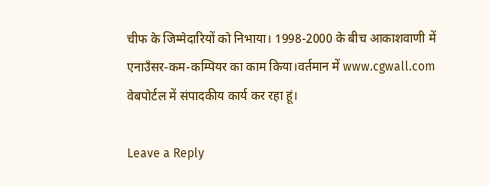चीफ के जिम्मेदारियों को निभाया। 1998-2000 के बीच आकाशवाणी में एनाउँसर-कम-कम्पियर का काम किया।वर्तमान में www.cgwall.com वेबपोर्टल में संपादकीय कार्य कर रहा हूं।

Leave a Reply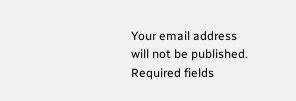Your email address will not be published. Required fields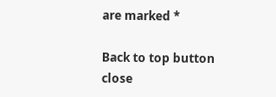are marked *

Back to top button
close